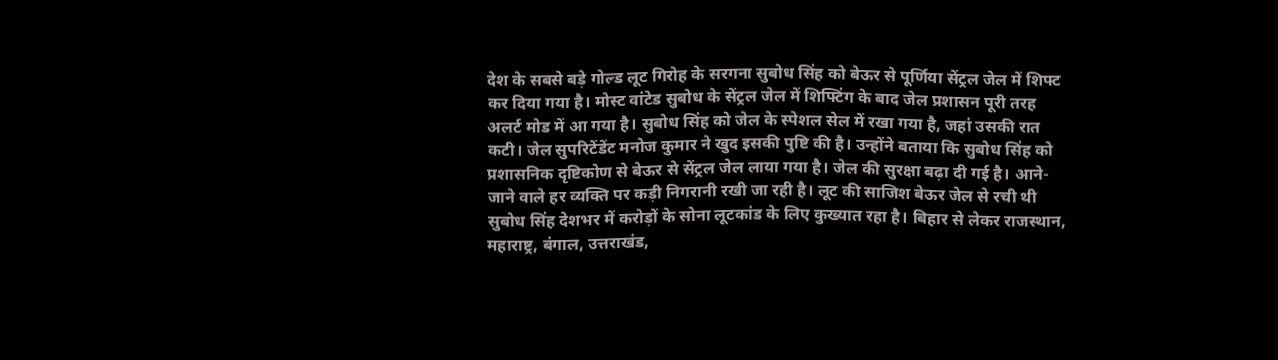देश के सबसे बड़े गोल्ड लूट गिरोह के सरगना सुबोध सिंह को बेऊर से पूर्णिया सेंट्रल जेल में शिफ्ट कर दिया गया है। मोस्ट वांटेड सुबोध के सेंट्रल जेल में शिफ्टिंग के बाद जेल प्रशासन पूरी तरह अलर्ट मोड में आ गया है। सुबोध सिंह को जेल के स्पेशल सेल में रखा गया है, जहां उसकी रात कटी। जेल सुपरिटेंडेंट मनोज कुमार ने खुद इसकी पुष्टि की है। उन्होंने बताया कि सुबोध सिंह को प्रशासनिक दृष्टिकोण से बेऊर से सेंट्रल जेल लाया गया है। जेल की सुरक्षा बढ़ा दी गई है। आने-जाने वाले हर व्यक्ति पर कड़ी निगरानी रखी जा रही है। लूट की साजिश बेऊर जेल से रची थी सुबोध सिंह देशभर में करोड़ों के सोना लूटकांड के लिए कुख्यात रहा है। बिहार से लेकर राजस्थान, महाराष्ट्र, बंगाल, उत्तराखंड,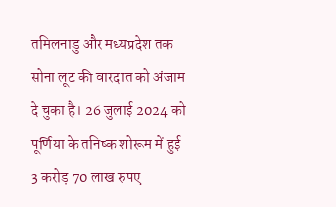तमिलनाडु और मध्यप्रदेश तक सोना लूट की वारदात को अंजाम दे चुका है। 26 जुलाई 2024 को पूर्णिया के तनिष्क शोरूम में हुई 3 करोड़ 70 लाख रुपए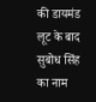की डायमंड लूट के बाद सुबोध सिंह का नाम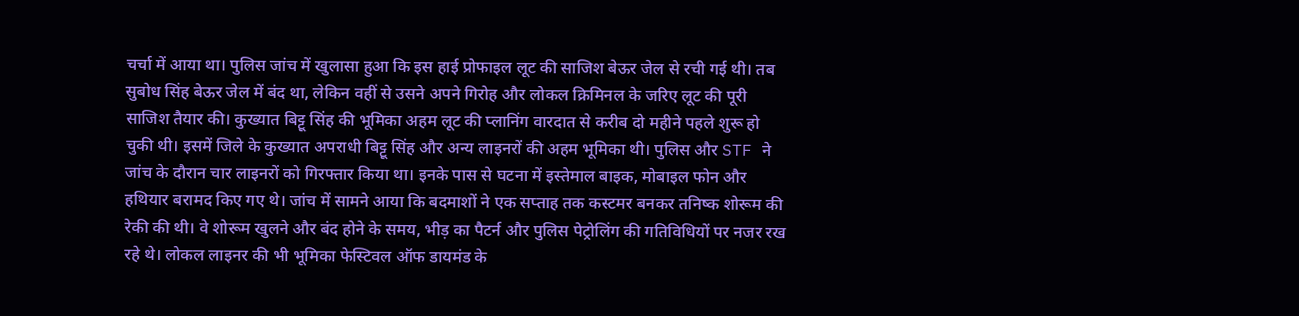चर्चा में आया था। पुलिस जांच में खुलासा हुआ कि इस हाई प्रोफाइल लूट की साजिश बेऊर जेल से रची गई थी। तब सुबोध सिंह बेऊर जेल में बंद था, लेकिन वहीं से उसने अपने गिरोह और लोकल क्रिमिनल के जरिए लूट की पूरी साजिश तैयार की। कुख्यात बिट्टू सिंह की भूमिका अहम लूट की प्लानिंग वारदात से करीब दो महीने पहले शुरू हो चुकी थी। इसमें जिले के कुख्यात अपराधी बिट्टू सिंह और अन्य लाइनरों की अहम भूमिका थी। पुलिस और STF ने जांच के दौरान चार लाइनरों को गिरफ्तार किया था। इनके पास से घटना में इस्तेमाल बाइक, मोबाइल फोन और हथियार बरामद किए गए थे। जांच में सामने आया कि बदमाशों ने एक सप्ताह तक कस्टमर बनकर तनिष्क शोरूम की रेकी की थी। वे शोरूम खुलने और बंद होने के समय, भीड़ का पैटर्न और पुलिस पेट्रोलिंग की गतिविधियों पर नजर रख रहे थे। लोकल लाइनर की भी भूमिका फेस्टिवल ऑफ डायमंड के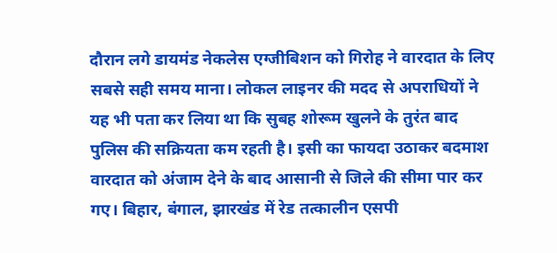दौरान लगे डायमंड नेकलेस एग्जीबिशन को गिरोह ने वारदात के लिए सबसे सही समय माना। लोकल लाइनर की मदद से अपराधियों ने यह भी पता कर लिया था कि सुबह शोरूम खुलने के तुरंत बाद पुलिस की सक्रियता कम रहती है। इसी का फायदा उठाकर बदमाश वारदात को अंजाम देने के बाद आसानी से जिले की सीमा पार कर गए। बिहार, बंगाल, झारखंड में रेड तत्कालीन एसपी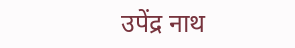उपेंद्र नाथ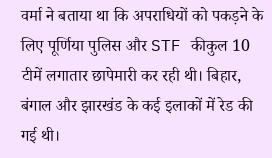वर्मा ने बताया था कि अपराधियों को पकड़ने के लिए पूर्णिया पुलिस और STF कीकुल 10 टीमें लगातार छापेमारी कर रही थी। बिहार, बंगाल और झारखंड के कई इलाकों में रेड की गई थी।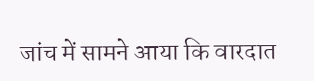जांच में सामने आया कि वारदात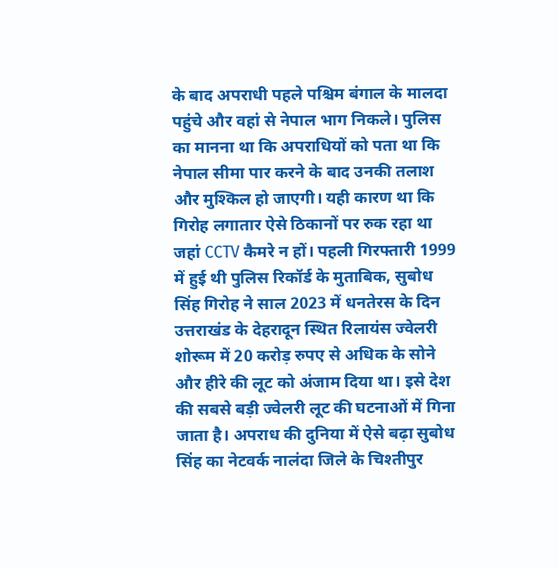के बाद अपराधी पहले पश्चिम बंगाल के मालदा पहुंचे और वहां से नेपाल भाग निकले। पुलिस का मानना था कि अपराधियों को पता था कि नेपाल सीमा पार करने के बाद उनकी तलाश और मुश्किल हो जाएगी। यही कारण था कि गिरोह लगातार ऐसे ठिकानों पर रुक रहा था जहां CCTV कैमरे न हों। पहली गिरफ्तारी 1999 में हुई थी पुलिस रिकॉर्ड के मुताबिक, सुबोध सिंह गिरोह ने साल 2023 में धनतेरस के दिन उत्तराखंड के देहरादून स्थित रिलायंस ज्वेलरी शोरूम में 20 करोड़ रुपए से अधिक के सोने और हीरे की लूट को अंजाम दिया था। इसे देश की सबसे बड़ी ज्वेलरी लूट की घटनाओं में गिना जाता है। अपराध की दुनिया में ऐसे बढ़ा सुबोध सिंह का नेटवर्क नालंदा जिले के चिश्तीपुर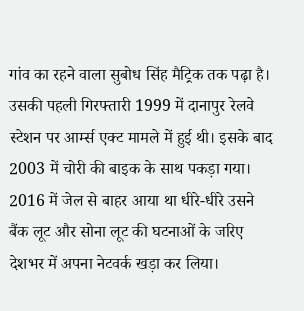गांव का रहने वाला सुबोध सिंह मैट्रिक तक पढ़ा है। उसकी पहली गिरफ्तारी 1999 में दानापुर रेलवे स्टेशन पर आर्म्स एक्ट मामले में हुई थी। इसके बाद 2003 में चोरी की बाइक के साथ पकड़ा गया। 2016 में जेल से बाहर आया था धीरे-धीरे उसने बैंक लूट और सोना लूट की घटनाओं के जरिए देशभर में अपना नेटवर्क खड़ा कर लिया।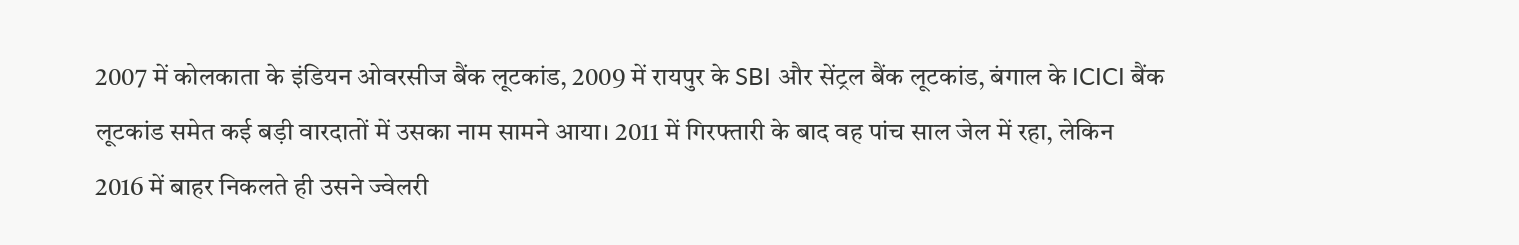2007 में कोलकाता के इंडियन ओवरसीज बैंक लूटकांड, 2009 में रायपुर के SBI और सेंट्रल बैंक लूटकांड, बंगाल के ICICI बैंक लूटकांड समेत कई बड़ी वारदातों में उसका नाम सामने आया। 2011 में गिरफ्तारी के बाद वह पांच साल जेल में रहा, लेकिन 2016 में बाहर निकलते ही उसने ज्वेलरी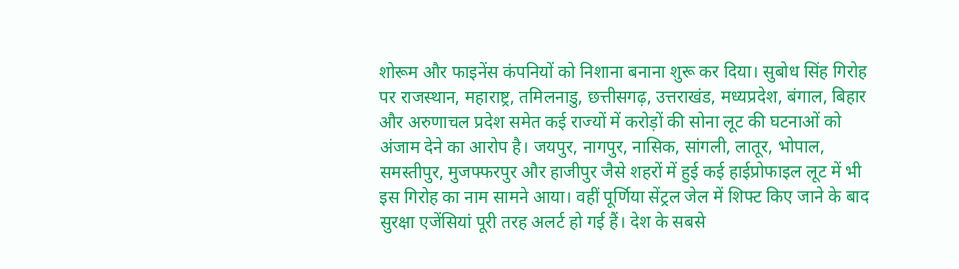शोरूम और फाइनेंस कंपनियों को निशाना बनाना शुरू कर दिया। सुबोध सिंह गिरोह पर राजस्थान, महाराष्ट्र, तमिलनाडु, छत्तीसगढ़, उत्तराखंड, मध्यप्रदेश, बंगाल, बिहार और अरुणाचल प्रदेश समेत कई राज्यों में करोड़ों की सोना लूट की घटनाओं को अंजाम देने का आरोप है। जयपुर, नागपुर, नासिक, सांगली, लातूर, भोपाल, समस्तीपुर, मुजफ्फरपुर और हाजीपुर जैसे शहरों में हुई कई हाईप्रोफाइल लूट में भी इस गिरोह का नाम सामने आया। वहीं पूर्णिया सेंट्रल जेल में शिफ्ट किए जाने के बाद सुरक्षा एजेंसियां पूरी तरह अलर्ट हो गई हैं। देश के सबसे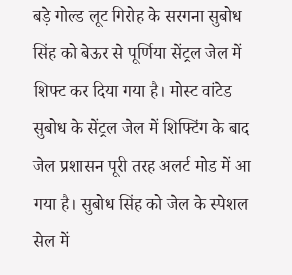बड़े गोल्ड लूट गिरोह के सरगना सुबोध सिंह को बेऊर से पूर्णिया सेंट्रल जेल में शिफ्ट कर दिया गया है। मोस्ट वांटेड सुबोध के सेंट्रल जेल में शिफ्टिंग के बाद जेल प्रशासन पूरी तरह अलर्ट मोड में आ गया है। सुबोध सिंह को जेल के स्पेशल सेल में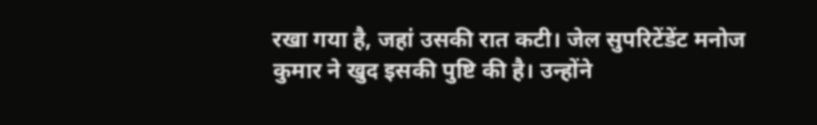रखा गया है, जहां उसकी रात कटी। जेल सुपरिटेंडेंट मनोज कुमार ने खुद इसकी पुष्टि की है। उन्होंने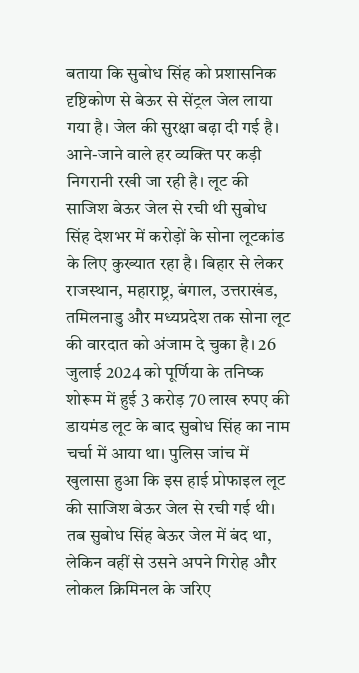बताया कि सुबोध सिंह को प्रशासनिक दृष्टिकोण से बेऊर से सेंट्रल जेल लाया गया है। जेल की सुरक्षा बढ़ा दी गई है। आने-जाने वाले हर व्यक्ति पर कड़ी निगरानी रखी जा रही है। लूट की साजिश बेऊर जेल से रची थी सुबोध सिंह देशभर में करोड़ों के सोना लूटकांड के लिए कुख्यात रहा है। बिहार से लेकर राजस्थान, महाराष्ट्र, बंगाल, उत्तराखंड, तमिलनाडु और मध्यप्रदेश तक सोना लूट की वारदात को अंजाम दे चुका है। 26 जुलाई 2024 को पूर्णिया के तनिष्क शोरूम में हुई 3 करोड़ 70 लाख रुपए की डायमंड लूट के बाद सुबोध सिंह का नाम चर्चा में आया था। पुलिस जांच में खुलासा हुआ कि इस हाई प्रोफाइल लूट की साजिश बेऊर जेल से रची गई थी। तब सुबोध सिंह बेऊर जेल में बंद था, लेकिन वहीं से उसने अपने गिरोह और लोकल क्रिमिनल के जरिए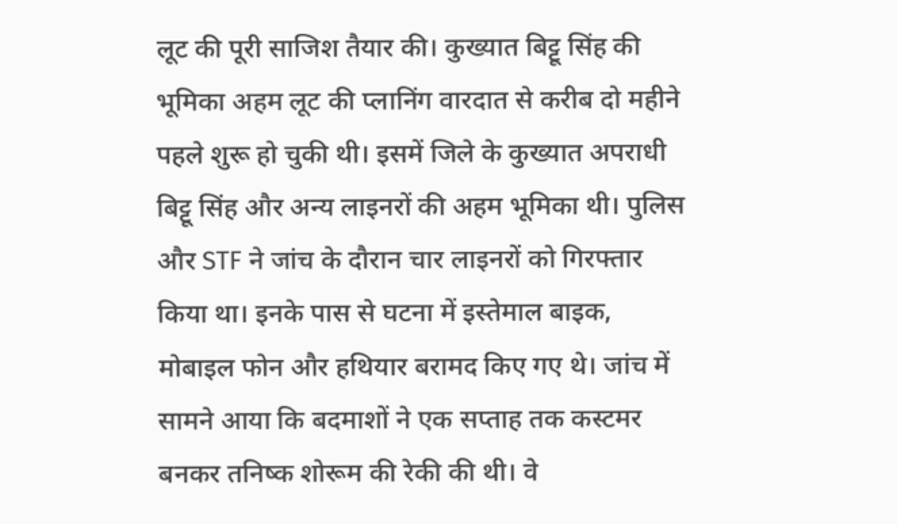लूट की पूरी साजिश तैयार की। कुख्यात बिट्टू सिंह की भूमिका अहम लूट की प्लानिंग वारदात से करीब दो महीने पहले शुरू हो चुकी थी। इसमें जिले के कुख्यात अपराधी बिट्टू सिंह और अन्य लाइनरों की अहम भूमिका थी। पुलिस और STF ने जांच के दौरान चार लाइनरों को गिरफ्तार किया था। इनके पास से घटना में इस्तेमाल बाइक, मोबाइल फोन और हथियार बरामद किए गए थे। जांच में सामने आया कि बदमाशों ने एक सप्ताह तक कस्टमर बनकर तनिष्क शोरूम की रेकी की थी। वे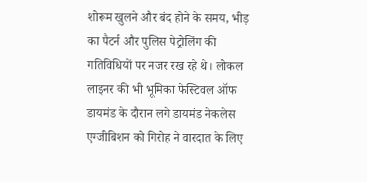शोरूम खुलने और बंद होने के समय, भीड़ का पैटर्न और पुलिस पेट्रोलिंग की गतिविधियों पर नजर रख रहे थे। लोकल लाइनर की भी भूमिका फेस्टिवल ऑफ डायमंड के दौरान लगे डायमंड नेकलेस एग्जीबिशन को गिरोह ने वारदात के लिए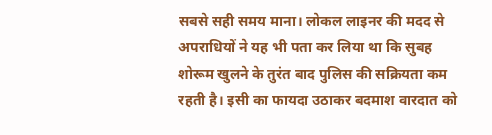सबसे सही समय माना। लोकल लाइनर की मदद से अपराधियों ने यह भी पता कर लिया था कि सुबह शोरूम खुलने के तुरंत बाद पुलिस की सक्रियता कम रहती है। इसी का फायदा उठाकर बदमाश वारदात को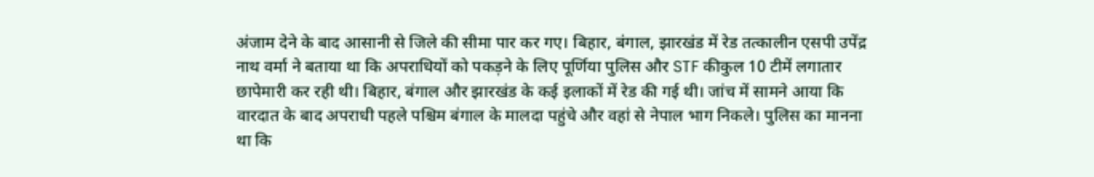अंजाम देने के बाद आसानी से जिले की सीमा पार कर गए। बिहार, बंगाल, झारखंड में रेड तत्कालीन एसपी उपेंद्र नाथ वर्मा ने बताया था कि अपराधियों को पकड़ने के लिए पूर्णिया पुलिस और STF कीकुल 10 टीमें लगातार छापेमारी कर रही थी। बिहार, बंगाल और झारखंड के कई इलाकों में रेड की गई थी। जांच में सामने आया कि वारदात के बाद अपराधी पहले पश्चिम बंगाल के मालदा पहुंचे और वहां से नेपाल भाग निकले। पुलिस का मानना था कि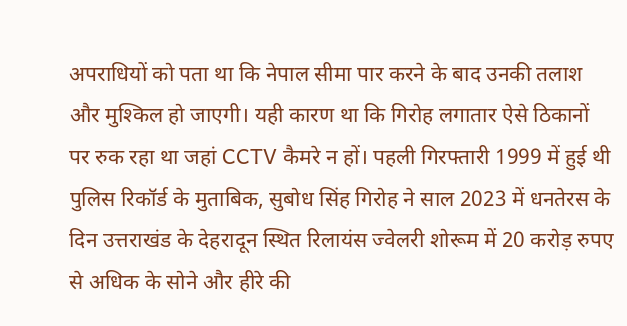अपराधियों को पता था कि नेपाल सीमा पार करने के बाद उनकी तलाश और मुश्किल हो जाएगी। यही कारण था कि गिरोह लगातार ऐसे ठिकानों पर रुक रहा था जहां CCTV कैमरे न हों। पहली गिरफ्तारी 1999 में हुई थी पुलिस रिकॉर्ड के मुताबिक, सुबोध सिंह गिरोह ने साल 2023 में धनतेरस के दिन उत्तराखंड के देहरादून स्थित रिलायंस ज्वेलरी शोरूम में 20 करोड़ रुपए से अधिक के सोने और हीरे की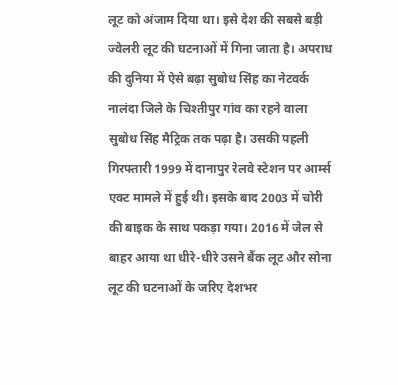लूट को अंजाम दिया था। इसे देश की सबसे बड़ी ज्वेलरी लूट की घटनाओं में गिना जाता है। अपराध की दुनिया में ऐसे बढ़ा सुबोध सिंह का नेटवर्क नालंदा जिले के चिश्तीपुर गांव का रहने वाला सुबोध सिंह मैट्रिक तक पढ़ा है। उसकी पहली गिरफ्तारी 1999 में दानापुर रेलवे स्टेशन पर आर्म्स एक्ट मामले में हुई थी। इसके बाद 2003 में चोरी की बाइक के साथ पकड़ा गया। 2016 में जेल से बाहर आया था धीरे-धीरे उसने बैंक लूट और सोना लूट की घटनाओं के जरिए देशभर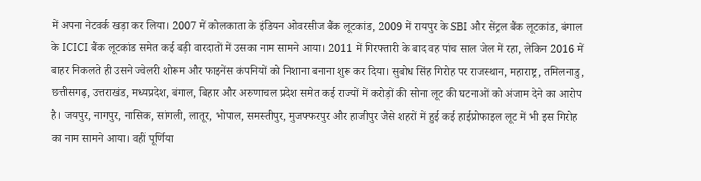में अपना नेटवर्क खड़ा कर लिया। 2007 में कोलकाता के इंडियन ओवरसीज बैंक लूटकांड, 2009 में रायपुर के SBI और सेंट्रल बैंक लूटकांड, बंगाल के ICICI बैंक लूटकांड समेत कई बड़ी वारदातों में उसका नाम सामने आया। 2011 में गिरफ्तारी के बाद वह पांच साल जेल में रहा, लेकिन 2016 में बाहर निकलते ही उसने ज्वेलरी शोरूम और फाइनेंस कंपनियों को निशाना बनाना शुरू कर दिया। सुबोध सिंह गिरोह पर राजस्थान, महाराष्ट्र, तमिलनाडु, छत्तीसगढ़, उत्तराखंड, मध्यप्रदेश, बंगाल, बिहार और अरुणाचल प्रदेश समेत कई राज्यों में करोड़ों की सोना लूट की घटनाओं को अंजाम देने का आरोप है। जयपुर, नागपुर, नासिक, सांगली, लातूर, भोपाल, समस्तीपुर, मुजफ्फरपुर और हाजीपुर जैसे शहरों में हुई कई हाईप्रोफाइल लूट में भी इस गिरोह का नाम सामने आया। वहीं पूर्णिया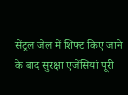सेंट्रल जेल में शिफ्ट किए जाने के बाद सुरक्षा एजेंसियां पूरी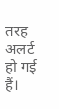तरह अलर्ट हो गई हैं।